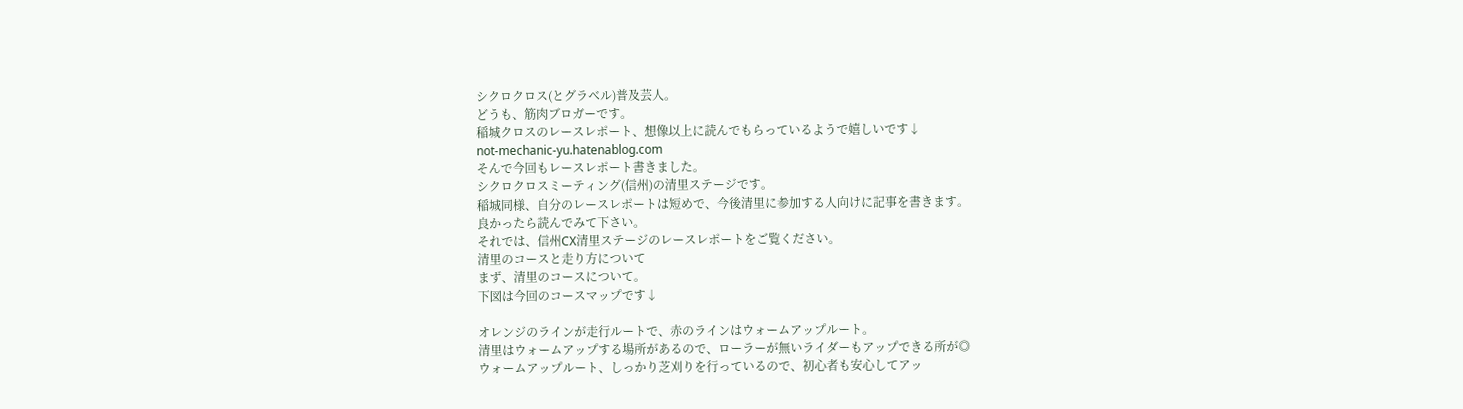シクロクロス(とグラベル)普及芸人。
どうも、筋肉ブロガーです。
稲城クロスのレースレポート、想像以上に読んでもらっているようで嬉しいです↓
not-mechanic-yu.hatenablog.com
そんで今回もレースレポート書きました。
シクロクロスミーティング(信州)の清里ステージです。
稲城同様、自分のレースレポートは短めで、今後清里に参加する人向けに記事を書きます。
良かったら読んでみて下さい。
それでは、信州CX清里ステージのレースレポートをご覧ください。
清里のコースと走り方について
まず、清里のコースについて。
下図は今回のコースマップです↓

オレンジのラインが走行ルートで、赤のラインはウォームアップルート。
清里はウォームアップする場所があるので、ローラーが無いライダーもアップできる所が◎
ウォームアップルート、しっかり芝刈りを行っているので、初心者も安心してアッ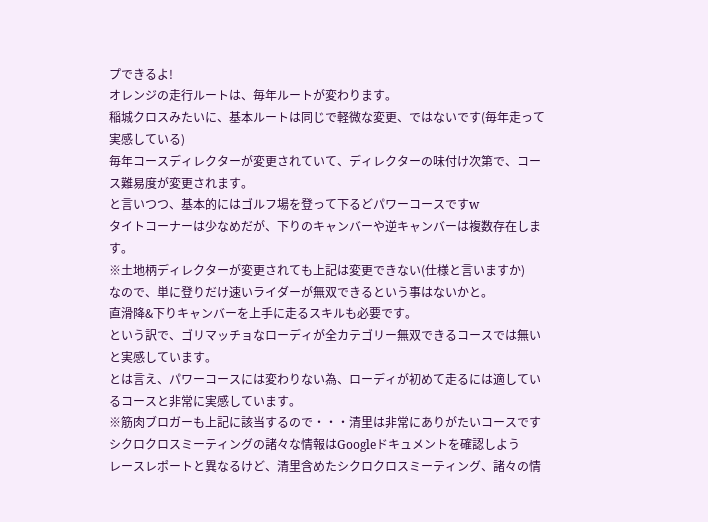プできるよ!
オレンジの走行ルートは、毎年ルートが変わります。
稲城クロスみたいに、基本ルートは同じで軽微な変更、ではないです(毎年走って実感している)
毎年コースディレクターが変更されていて、ディレクターの味付け次第で、コース難易度が変更されます。
と言いつつ、基本的にはゴルフ場を登って下るどパワーコースですw
タイトコーナーは少なめだが、下りのキャンバーや逆キャンバーは複数存在します。
※土地柄ディレクターが変更されても上記は変更できない(仕様と言いますか)
なので、単に登りだけ速いライダーが無双できるという事はないかと。
直滑降&下りキャンバーを上手に走るスキルも必要です。
という訳で、ゴリマッチョなローディが全カテゴリー無双できるコースでは無いと実感しています。
とは言え、パワーコースには変わりない為、ローディが初めて走るには適しているコースと非常に実感しています。
※筋肉ブロガーも上記に該当するので・・・清里は非常にありがたいコースです
シクロクロスミーティングの諸々な情報はGoogleドキュメントを確認しよう
レースレポートと異なるけど、清里含めたシクロクロスミーティング、諸々の情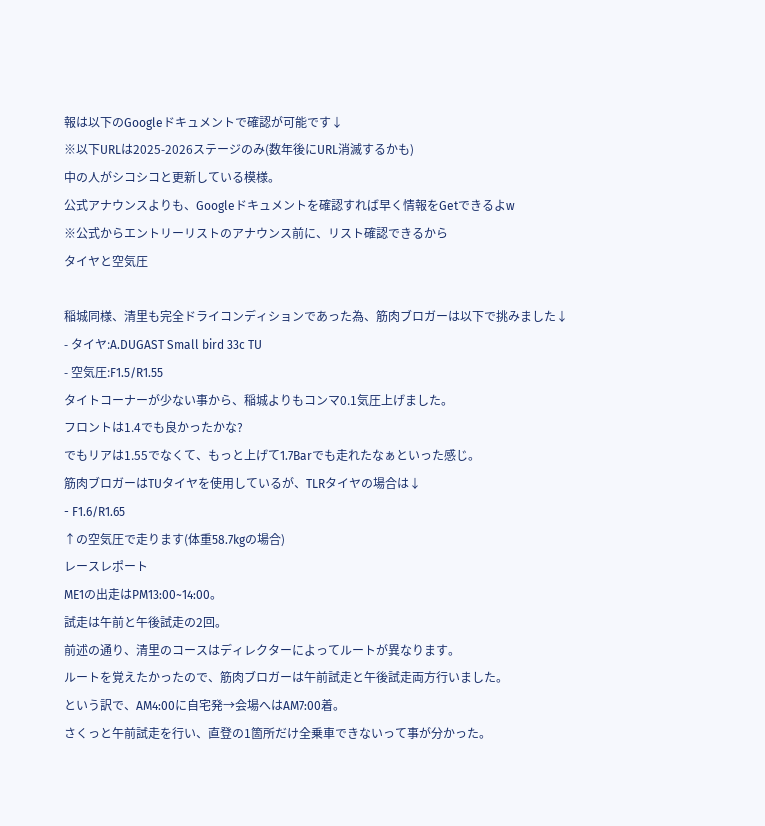報は以下のGoogleドキュメントで確認が可能です↓
※以下URLは2025-2026ステージのみ(数年後にURL消滅するかも)
中の人がシコシコと更新している模様。
公式アナウンスよりも、Googleドキュメントを確認すれば早く情報をGetできるよw
※公式からエントリーリストのアナウンス前に、リスト確認できるから
タイヤと空気圧

稲城同様、清里も完全ドライコンディションであった為、筋肉ブロガーは以下で挑みました↓
- タイヤ:A.DUGAST Small bird 33c TU
- 空気圧:F1.5/R1.55
タイトコーナーが少ない事から、稲城よりもコンマ0.1気圧上げました。
フロントは1.4でも良かったかな?
でもリアは1.55でなくて、もっと上げて1.7Barでも走れたなぁといった感じ。
筋肉ブロガーはTUタイヤを使用しているが、TLRタイヤの場合は↓
- F1.6/R1.65
↑の空気圧で走ります(体重58.7kgの場合)
レースレポート
ME1の出走はPM13:00~14:00。
試走は午前と午後試走の2回。
前述の通り、清里のコースはディレクターによってルートが異なります。
ルートを覚えたかったので、筋肉ブロガーは午前試走と午後試走両方行いました。
という訳で、AM4:00に自宅発→会場へはAM7:00着。
さくっと午前試走を行い、直登の1箇所だけ全乗車できないって事が分かった。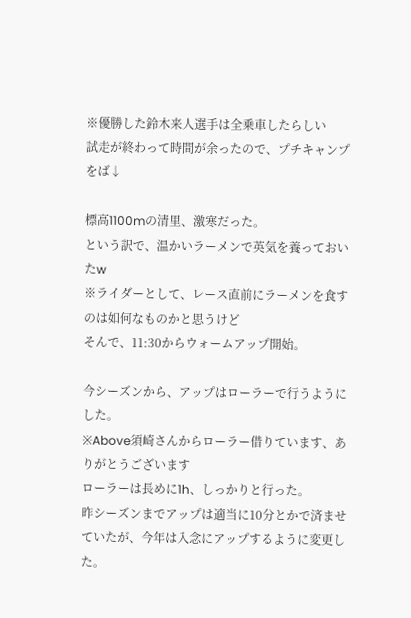※優勝した鈴木来人選手は全乗車したらしい
試走が終わって時間が余ったので、プチキャンプをば↓

標高1100mの清里、激寒だった。
という訳で、温かいラーメンで英気を養っておいたw
※ライダーとして、レース直前にラーメンを食すのは如何なものかと思うけど
そんで、11:30からウォームアップ開始。

今シーズンから、アップはローラーで行うようにした。
※Above須崎さんからローラー借りています、ありがとうございます
ローラーは長めに1h、しっかりと行った。
昨シーズンまでアップは適当に10分とかで済ませていたが、今年は入念にアップするように変更した。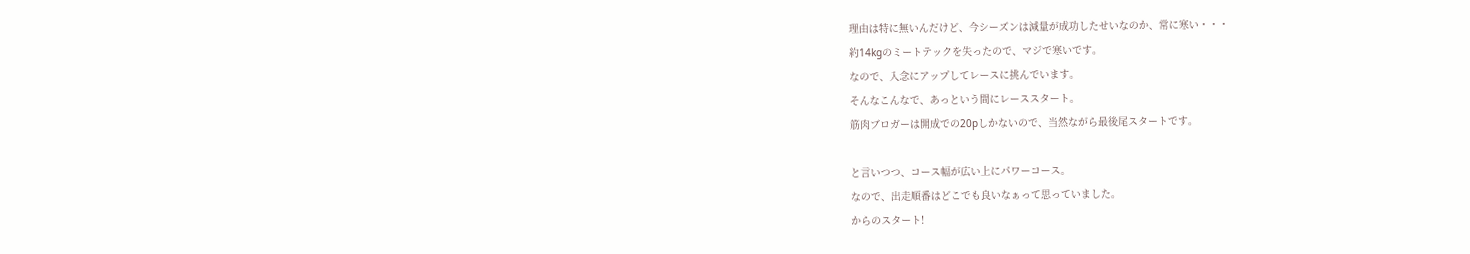理由は特に無いんだけど、今シーズンは減量が成功したせいなのか、常に寒い・・・
約14kgのミートテックを失ったので、マジで寒いです。
なので、入念にアップしてレースに挑んでいます。
そんなこんなで、あっという間にレーススタート。
筋肉ブロガーは開成での20pしかないので、当然ながら最後尾スタートです。

と言いつつ、コース幅が広い上にパワーコース。
なので、出走順番はどこでも良いなぁって思っていました。
からのスタート!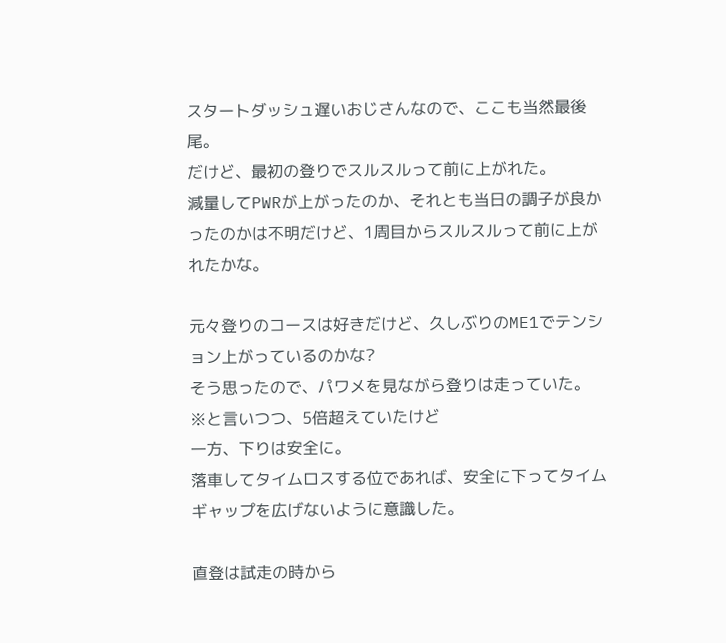スタートダッシュ遅いおじさんなので、ここも当然最後尾。
だけど、最初の登りでスルスルって前に上がれた。
減量してPWRが上がったのか、それとも当日の調子が良かったのかは不明だけど、1周目からスルスルって前に上がれたかな。

元々登りのコースは好きだけど、久しぶりのME1でテンション上がっているのかな?
そう思ったので、パワメを見ながら登りは走っていた。
※と言いつつ、5倍超えていたけど
一方、下りは安全に。
落車してタイムロスする位であれば、安全に下ってタイムギャップを広げないように意識した。

直登は試走の時から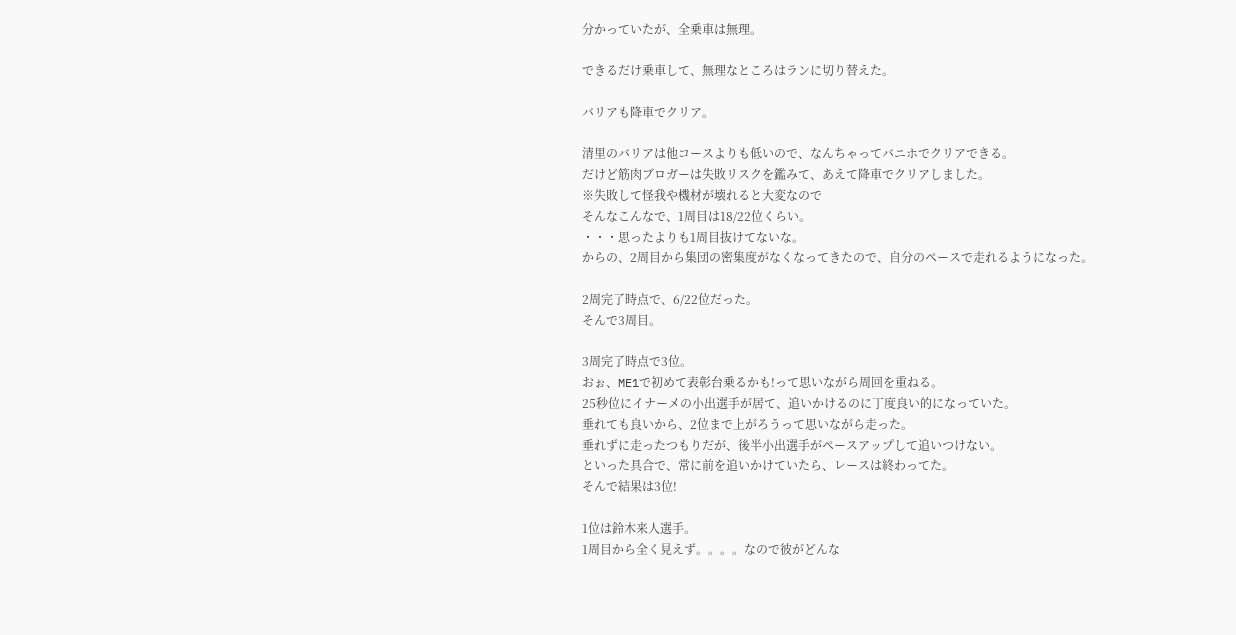分かっていたが、全乗車は無理。

できるだけ乗車して、無理なところはランに切り替えた。

バリアも降車でクリア。

清里のバリアは他コースよりも低いので、なんちゃってバニホでクリアできる。
だけど筋肉ブロガーは失敗リスクを鑑みて、あえて降車でクリアしました。
※失敗して怪我や機材が壊れると大変なので
そんなこんなで、1周目は18/22位くらい。
・・・思ったよりも1周目抜けてないな。
からの、2周目から集団の密集度がなくなってきたので、自分のペースで走れるようになった。

2周完了時点で、6/22位だった。
そんで3周目。

3周完了時点で3位。
おぉ、ME1で初めて表彰台乗るかも!って思いながら周回を重ねる。
25秒位にイナーメの小出選手が居て、追いかけるのに丁度良い的になっていた。
垂れても良いから、2位まで上がろうって思いながら走った。
垂れずに走ったつもりだが、後半小出選手がペースアップして追いつけない。
といった具合で、常に前を追いかけていたら、レースは終わってた。
そんで結果は3位!

1位は鈴木来人選手。
1周目から全く見えず。。。。なので彼がどんな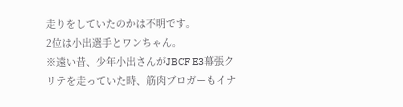走りをしていたのかは不明です。
2位は小出選手とワンちゃん。
※遠い昔、少年小出さんがJBCF E3幕張クリテを走っていた時、筋肉ブロガーもイナ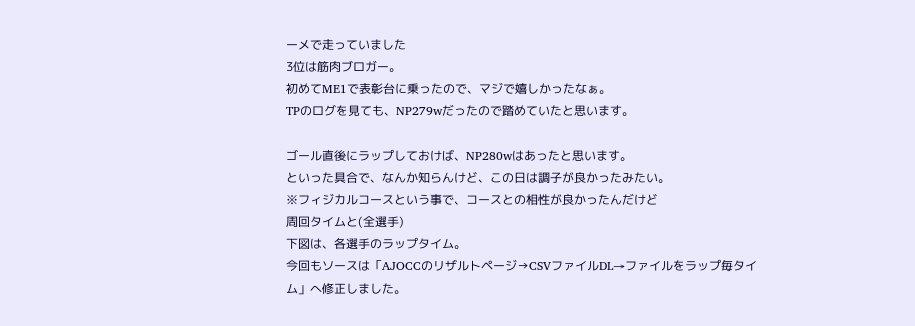ーメで走っていました
3位は筋肉ブロガー。
初めてME1で表彰台に乗ったので、マジで嬉しかったなぁ。
TPのログを見ても、NP279wだったので踏めていたと思います。

ゴール直後にラップしておけば、NP280wはあったと思います。
といった具合で、なんか知らんけど、この日は調子が良かったみたい。
※フィジカルコースという事で、コースとの相性が良かったんだけど
周回タイムと(全選手)
下図は、各選手のラップタイム。
今回もソースは「AJOCCのリザルトページ→CSVファイルDL→ファイルをラップ毎タイム」へ修正しました。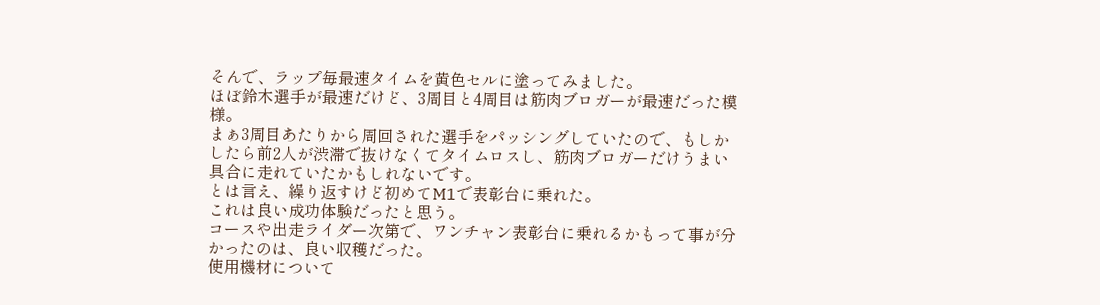そんで、ラップ毎最速タイムを黄色セルに塗ってみました。
ほぼ鈴木選手が最速だけど、3周目と4周目は筋肉ブロガーが最速だった模様。
まぁ3周目あたりから周回された選手をパッシングしていたので、もしかしたら前2人が渋滞で抜けなくてタイムロスし、筋肉ブロガーだけうまい具合に走れていたかもしれないです。
とは言え、繰り返すけど初めてM1で表彰台に乗れた。
これは良い成功体験だったと思う。
コースや出走ライダー次第で、ワンチャン表彰台に乗れるかもって事が分かったのは、良い収穫だった。
使用機材について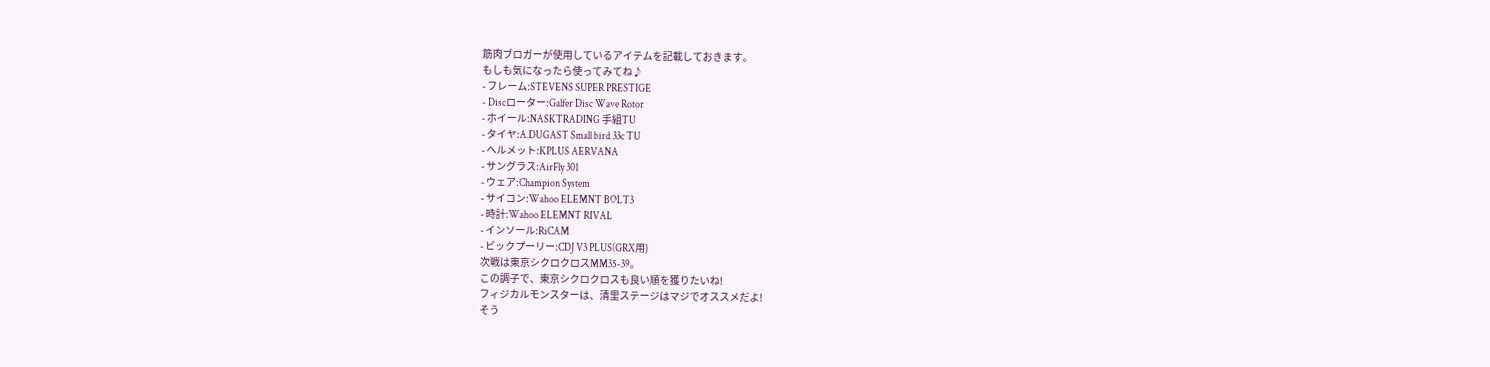筋肉ブロガーが使用しているアイテムを記載しておきます。
もしも気になったら使ってみてね♪
- フレーム:STEVENS SUPER PRESTIGE
- Discローター:Galfer Disc Wave Rotor
- ホイール:NASKTRADING 手組TU
- タイヤ:A.DUGAST Small bird 33c TU
- ヘルメット:KPLUS AERVANA
- サングラス:AirFly 301
- ウェア:Champion System
- サイコン:Wahoo ELEMNT BOLT3
- 時計:Wahoo ELEMNT RIVAL
- インソール:RiCAM
- ビックプーリー:CDJ V3 PLUS(GRX用)
次戦は東京シクロクロスMM35-39。
この調子で、東京シクロクロスも良い順を獲りたいね!
フィジカルモンスターは、清里ステージはマジでオススメだよ!
そう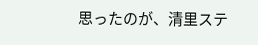思ったのが、清里ステ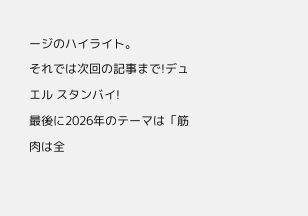ージのハイライト。
それでは次回の記事まで!デュエル スタンバイ!
最後に2026年のテーマは「筋肉は全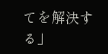てを解決する」